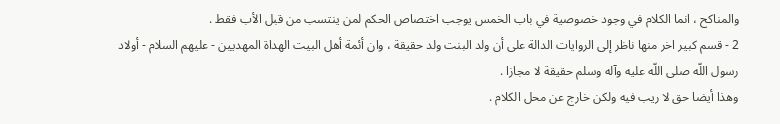والمناكح ، انما الكلام في وجود خصوصية في باب الخمس يوجب اختصاص الحكم لمن ينتسب من قبل الأب فقط .
2 - قسم كبير اخر منها ناظر إلى الروايات الدالة على أن ولد البنت ولد حقيقة ، وان أئمة أهل البيت الهداة المهديين - عليهم السلام - أولاد رسول اللّه صلى اللّه عليه وآله وسلم حقيقة لا مجازا .
وهذا أيضا حق لا ريب فيه ولكن خارج عن محل الكلام .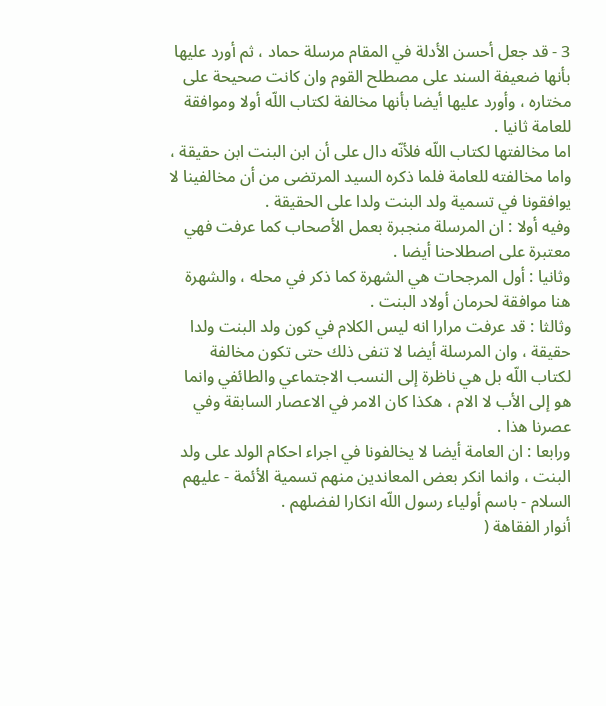3 - قد جعل أحسن الأدلة في المقام مرسلة حماد ، ثم أورد عليها بأنها ضعيفة السند على مصطلح القوم وان كانت صحيحة على مختاره ، وأورد عليها أيضا بأنها مخالفة لكتاب اللّه أولا وموافقة للعامة ثانيا .
اما مخالفتها لكتاب اللّه فلأنّه دال على أن ابن البنت ابن حقيقة ، واما مخالفته للعامة فلما ذكره السيد المرتضى من أن مخالفينا لا يوافقونا في تسمية ولد البنت ولدا على الحقيقة .
وفيه أولا : ان المرسلة منجبرة بعمل الأصحاب كما عرفت فهي معتبرة على اصطلاحنا أيضا .
وثانيا : أول المرجحات هي الشهرة كما ذكر في محله ، والشهرة هنا موافقة لحرمان أولاد البنت .
وثالثا : قد عرفت مرارا انه ليس الكلام في كون ولد البنت ولدا حقيقة ، وان المرسلة أيضا لا تنفى ذلك حتى تكون مخالفة لكتاب اللّه بل هي ناظرة إلى النسب الاجتماعي والطائفي وانما هو إلى الأب لا الام ، هكذا كان الامر في الاعصار السابقة وفي عصرنا هذا .
ورابعا : ان العامة أيضا لا يخالفونا في اجراء احكام الولد على ولد البنت ، وانما انكر بعض المعاندين منهم تسمية الأئمة - عليهم السلام - باسم أولياء رسول اللّه انكارا لفضلهم .
أنوار الفقاهة (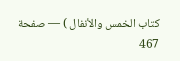كتاب الخمس والأنفال ) — صفحة 467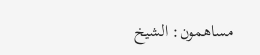مساهمون: الشيخ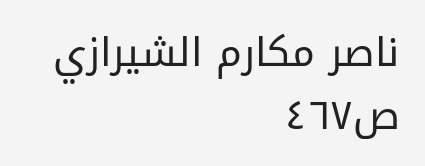ناصر مكارم الشيرازي
ص٤٦٧